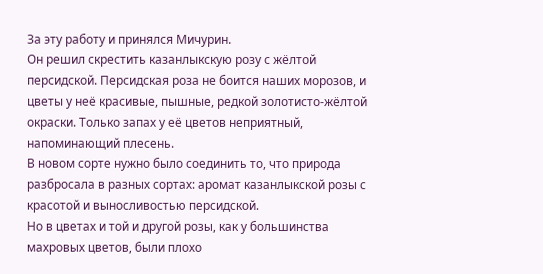За эту работу и принялся Мичурин.
Он решил скрестить казанлыкскую розу с жёлтой персидской. Персидская роза не боится наших морозов, и цветы у неё красивые, пышные, редкой золотисто-жёлтой окраски. Только запах у её цветов неприятный, напоминающий плесень.
В новом сорте нужно было соединить то, что природа разбросала в разных сортах: аромат казанлыкской розы с красотой и выносливостью персидской.
Но в цветах и той и другой розы, как у большинства махровых цветов, были плохо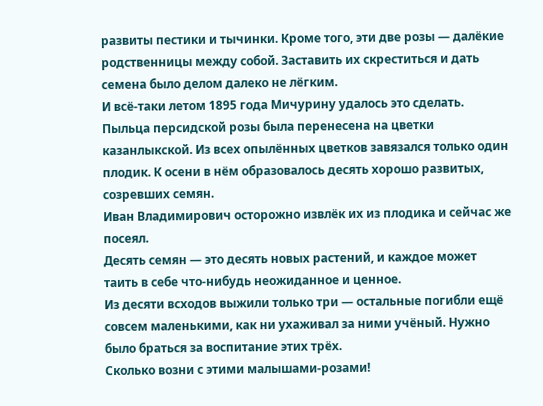развиты пестики и тычинки. Кроме того, эти две розы — далёкие родственницы между собой. Заставить их скреститься и дать семена было делом далеко не лёгким.
И всё-таки летом 1895 года Мичурину удалось это сделать. Пыльца персидской розы была перенесена на цветки казанлыкской. Из всех опылённых цветков завязался только один плодик. К осени в нём образовалось десять хорошо развитых, созревших семян.
Иван Владимирович осторожно извлёк их из плодика и сейчас же посеял.
Десять семян — это десять новых растений, и каждое может таить в себе что-нибудь неожиданное и ценное.
Из десяти всходов выжили только три — остальные погибли ещё совсем маленькими, как ни ухаживал за ними учёный. Нужно было браться за воспитание этих трёх.
Сколько возни с этими малышами-розами!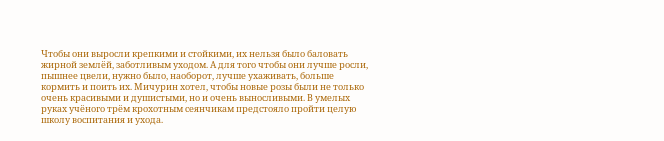Чтобы они выросли крепкими и стойкими, их нельзя было баловать жирной землёй, заботливым уходом. А для того чтобы они лучше росли, пышнее цвели, нужно было, наоборот, лучше ухаживать, больше кормить и поить их. Мичурин хотел, чтобы новые розы были не только очень красивыми и душистыми, но и очень выносливыми. В умелых руках учёного трём крохотным сеянчикам предстояло пройти целую школу воспитания и ухода.